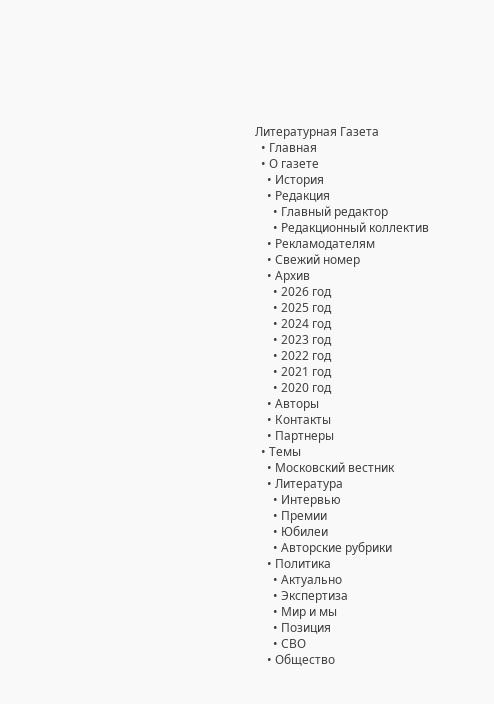Литературная Газета
  • Главная
  • О газете
    • История
    • Редакция
      • Главный редактор
      • Редакционный коллектив
    • Рекламодателям
    • Свежий номер
    • Архив
      • 2026 год
      • 2025 год
      • 2024 год
      • 2023 год
      • 2022 год
      • 2021 год
      • 2020 год
    • Авторы
    • Контакты
    • Партнеры
  • Темы
    • Московский вестник
    • Литература
      • Интервью
      • Премии
      • Юбилеи
      • Авторские рубрики
    • Политика
      • Актуально
      • Экспертиза
      • Мир и мы
      • Позиция
      • СВО
    • Общество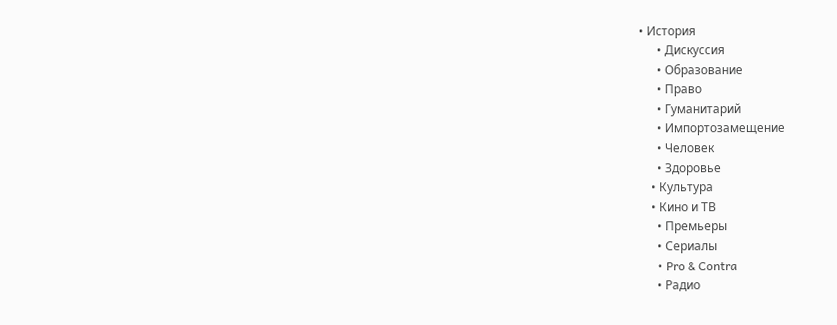• История
      • Дискуссия
      • Образование
      • Право
      • Гуманитарий
      • Импортозамещение
      • Человек
      • Здоровье
    • Культура
    • Кино и ТВ
      • Премьеры
      • Сериалы
      • Pro & Contra
      • Радио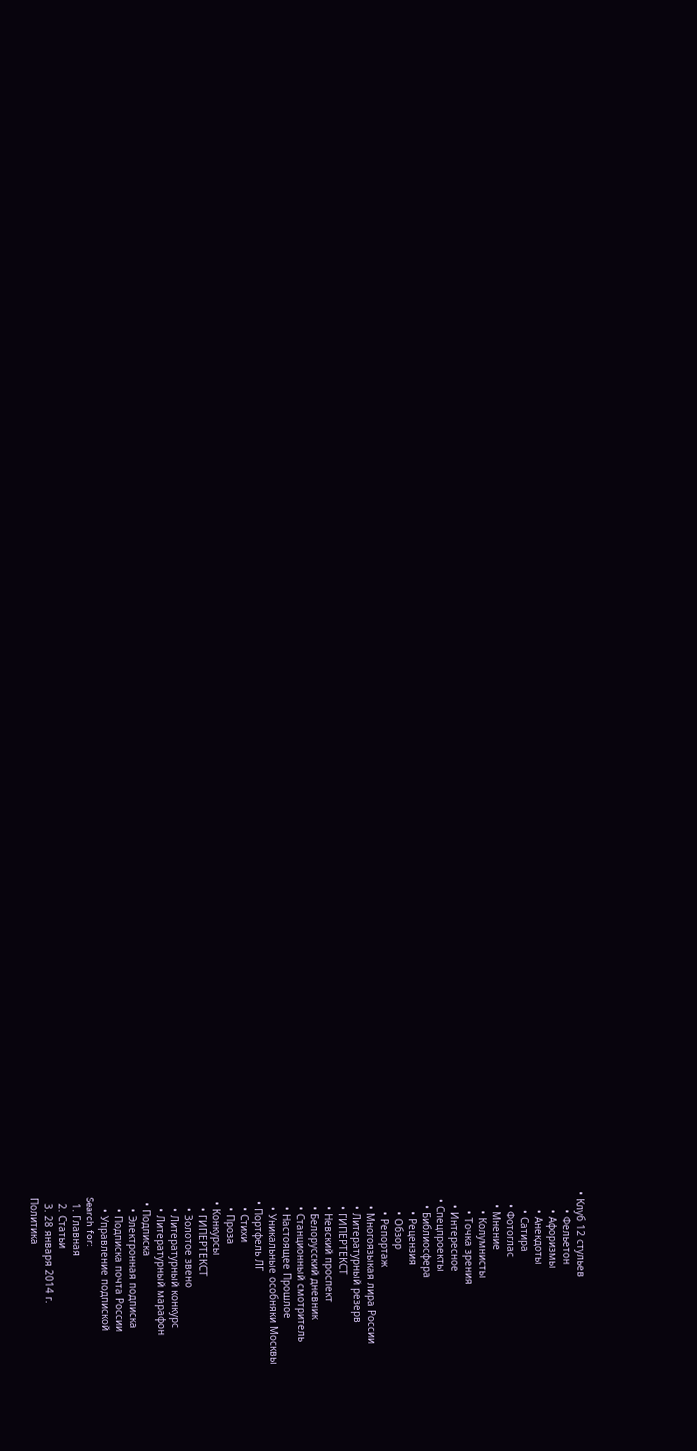• Клуб 12 стульев
      • Фельетон
      • Афоризмы
      • Анекдоты
      • Сатира
    • Фотоглас
    • Мнение
      • Колумнисты
      • Точка зрения
    • Интересное
  • Спецпроекты
    • Библиосфера
      • Рецензия
      • Обзор
      • Репортаж
    • Многоязыкая лира России
    • Литературный резерв
    • ГИПЕРТЕКСТ
    • Невский проспект
    • Белорусский дневник
    • Станционный смотритель
    • Настоящее Прошлое
    • Уникальные особняки Москвы
  • Портфель ЛГ
    • Стихи
    • Проза
  • Конкурсы
    • ГИПЕРТЕКСТ
    • Золотое звено
    • Литературный конкурс
    • Литературный марафон
  • Подписка
    • Электронная подписка
    • Подписка почта России
    • Управление подпиской
Search for:
  1. Главная
  2. Статьи
  3. 28 января 2014 г.
Политика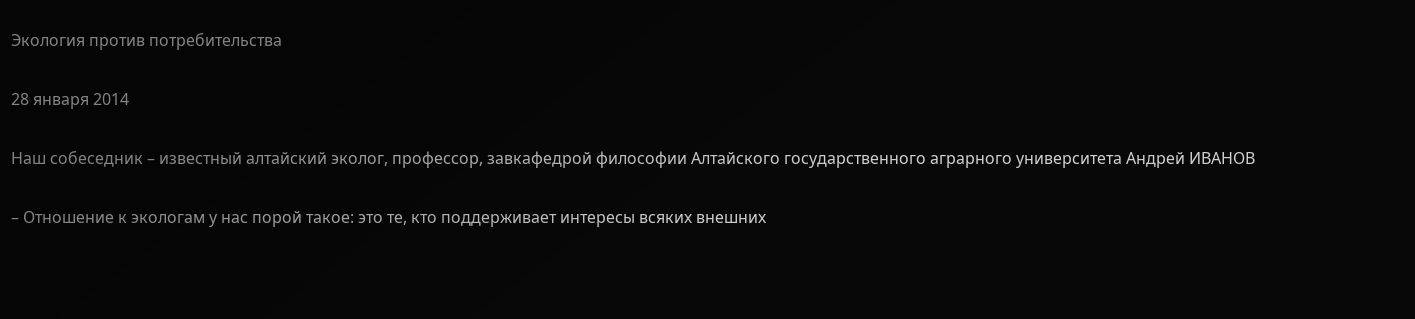Экология против потребительства

28 января 2014

Наш собеседник – известный алтайский эколог, профессор, завкафедрой философии Алтайского государственного аграрного университета Андрей ИВАНОВ

– Отношение к экологам у нас порой такое: это те, кто поддерживает интересы всяких внешних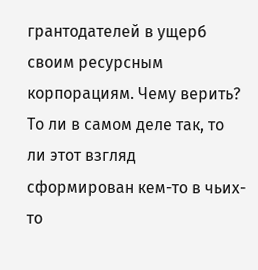грантодателей в ущерб своим ресурсным корпорациям. Чему верить? То ли в самом деле так, то ли этот взгляд сформирован кем-то в чьих-то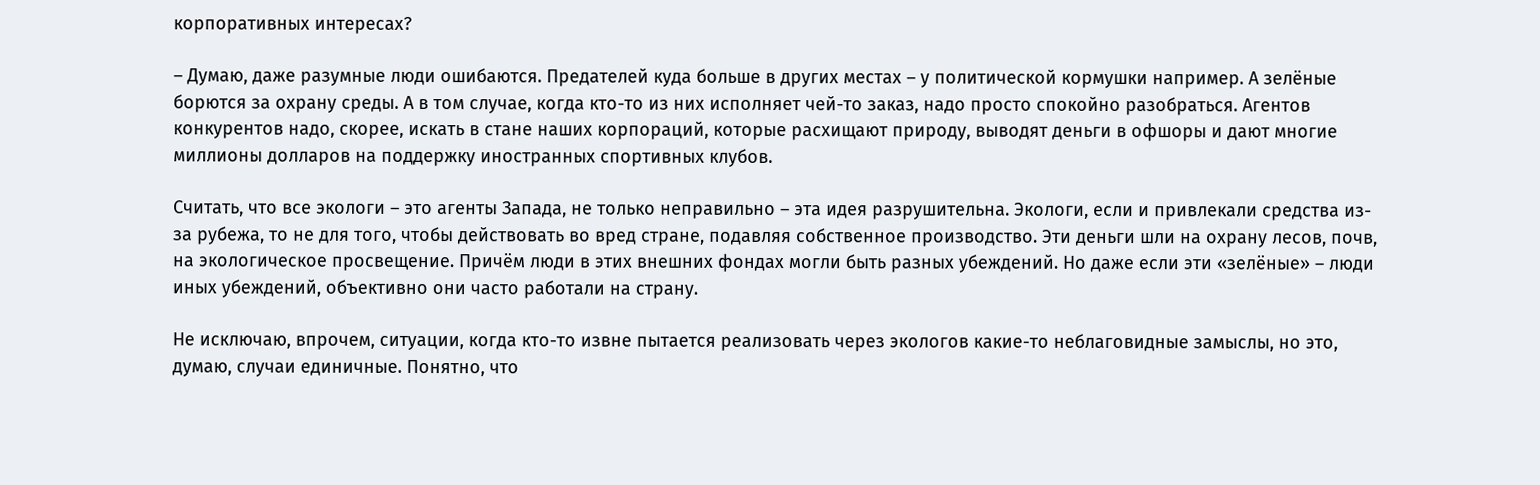корпоративных интересах?

– Думаю, даже разумные люди ошибаются. Предателей куда больше в других местах – у политической кормушки например. А зелёные борются за охрану среды. А в том случае, когда кто-то из них исполняет чей-то заказ, надо просто спокойно разобраться. Агентов конкурентов надо, скорее, искать в стане наших корпораций, которые расхищают природу, выводят деньги в офшоры и дают многие миллионы долларов на поддержку иностранных спортивных клубов.

Считать, что все экологи – это агенты Запада, не только неправильно – эта идея разрушительна. Экологи, если и привлекали средства из-за рубежа, то не для того, чтобы действовать во вред стране, подавляя собственное производство. Эти деньги шли на охрану лесов, почв, на экологическое просвещение. Причём люди в этих внешних фондах могли быть разных убеждений. Но даже если эти «зелёные» – люди иных убеждений, объективно они часто работали на страну.

Не исключаю, впрочем, ситуации, когда кто-то извне пытается реализовать через экологов какие-то неблаговидные замыслы, но это, думаю, случаи единичные. Понятно, что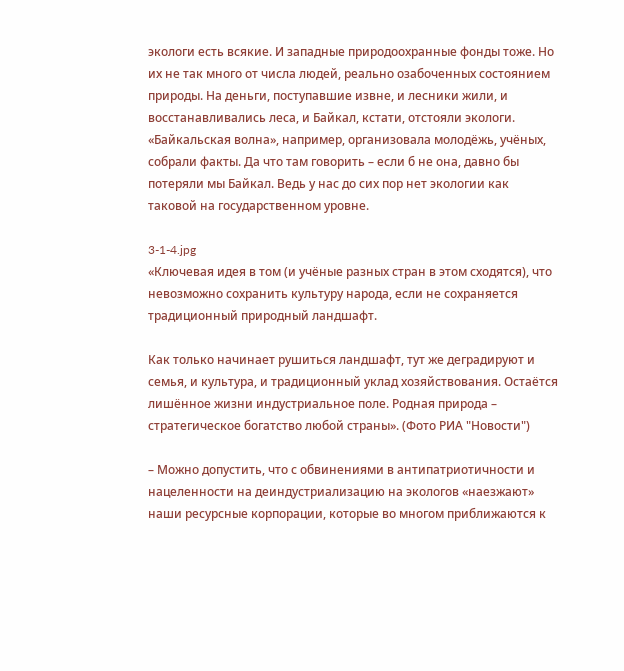экологи есть всякие. И западные природоохранные фонды тоже. Но их не так много от числа людей, реально озабоченных состоянием природы. На деньги, поступавшие извне, и лесники жили, и восстанавливались леса, и Байкал, кстати, отстояли экологи. «Байкальская волна», например, организовала молодёжь, учёных, собрали факты. Да что там говорить – если б не она, давно бы потеряли мы Байкал. Ведь у нас до сих пор нет экологии как таковой на государственном уровне.

3-1-4.jpg
«Ключевая идея в том (и учёные разных стран в этом сходятся), что невозможно сохранить культуру народа, если не сохраняется традиционный природный ландшафт.

Как только начинает рушиться ландшафт, тут же деградируют и семья, и культура, и традиционный уклад хозяйствования. Остаётся лишённое жизни индустриальное поле. Родная природа – стратегическое богатство любой страны». (Фото РИА "Новости")

– Можно допустить, что с обвинениями в антипатриотичности и нацеленности на деиндустриализацию на экологов «наезжают» наши ресурсные корпорации, которые во многом приближаются к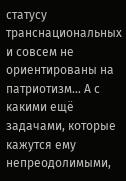статусу транснациональных и совсем не ориентированы на патриотизм… А с какими ещё задачами, которые кажутся ему непреодолимыми,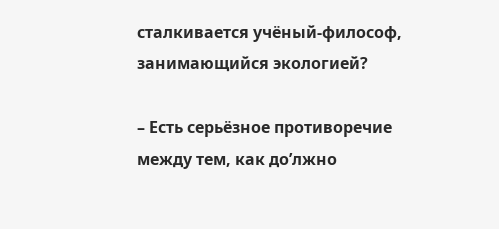сталкивается учёный-философ, занимающийся экологией?

– Есть серьёзное противоречие между тем, как до’лжно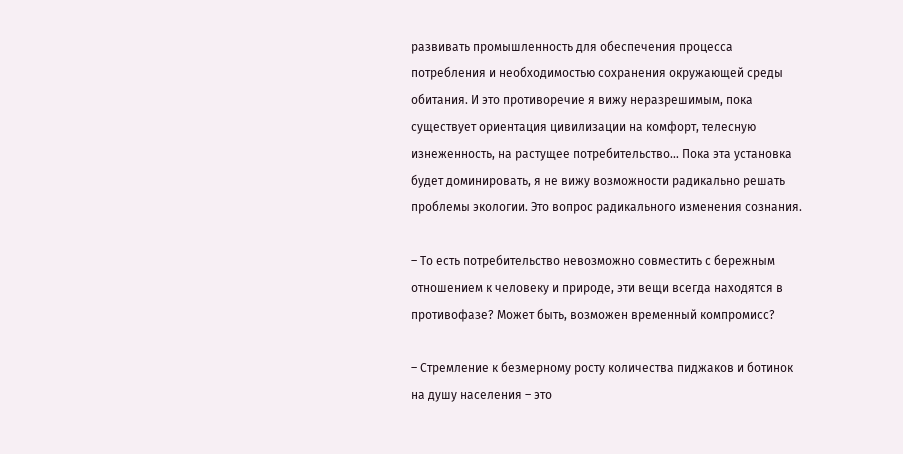развивать промышленность для обеспечения процесса потребления и необходимостью сохранения окружающей среды обитания. И это противоречие я вижу неразрешимым, пока существует ориентация цивилизации на комфорт, телесную изнеженность, на растущее потребительство… Пока эта установка будет доминировать, я не вижу возможности радикально решать проблемы экологии. Это вопрос радикального изменения сознания.

– То есть потребительство невозможно совместить с бережным отношением к человеку и природе, эти вещи всегда находятся в противофазе? Может быть, возможен временный компромисс?

– Стремление к безмерному росту количества пиджаков и ботинок на душу населения – это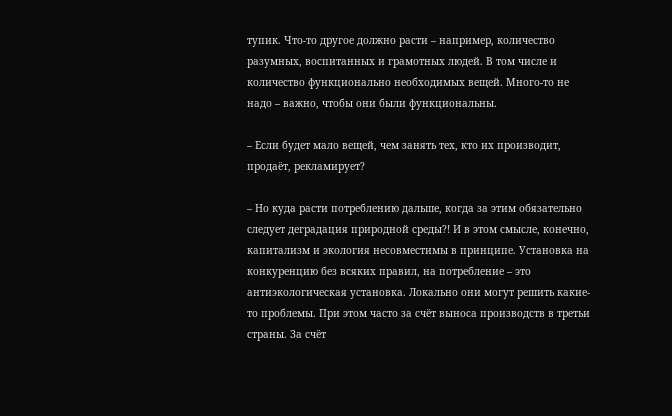тупик. Что-то другое должно расти – например, количество разумных, воспитанных и грамотных людей. В том числе и количество функционально необходимых вещей. Много-то не надо – важно, чтобы они были функциональны.

– Если будет мало вещей, чем занять тех, кто их производит, продаёт, рекламирует?

– Но куда расти потреблению дальше, когда за этим обязательно следует деградация природной среды?! И в этом смысле, конечно, капитализм и экология несовместимы в принципе. Установка на конкуренцию без всяких правил, на потребление – это антиэкологическая установка. Локально они могут решить какие-то проблемы. При этом часто за счёт выноса производств в третьи страны. За счёт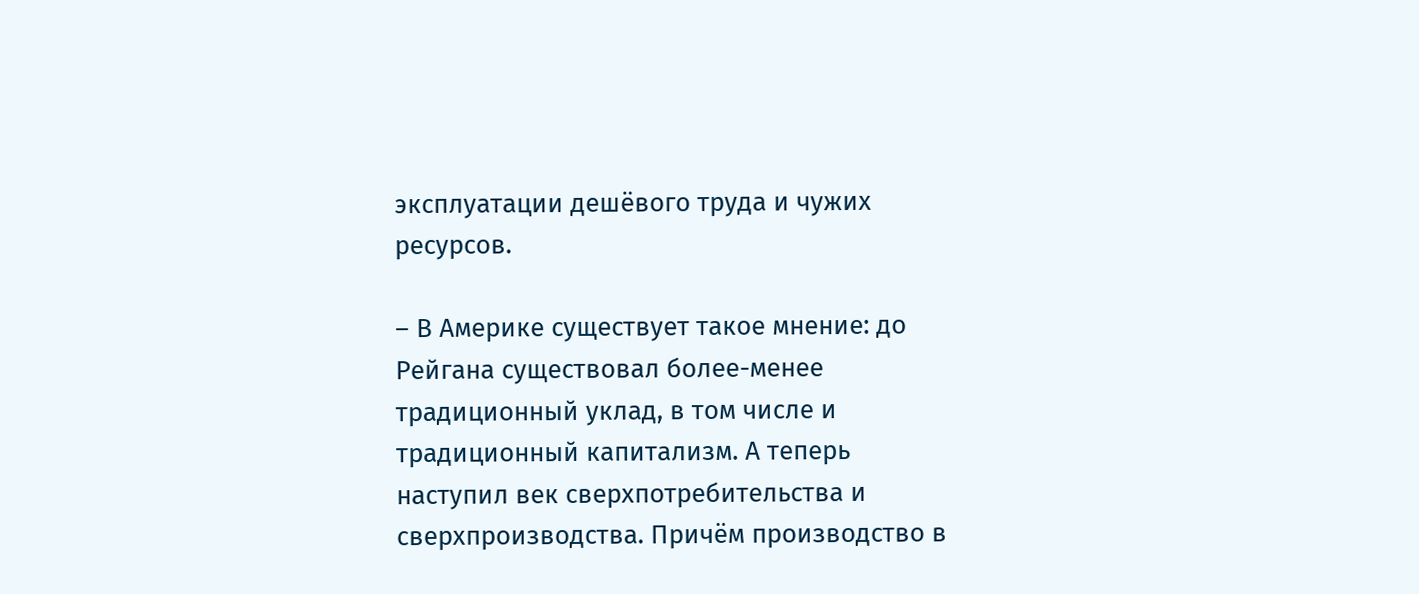эксплуатации дешёвого труда и чужих ресурсов.

– В Америке существует такое мнение: до Рейгана существовал более-менее традиционный уклад, в том числе и традиционный капитализм. А теперь наступил век сверхпотребительства и сверхпроизводства. Причём производство в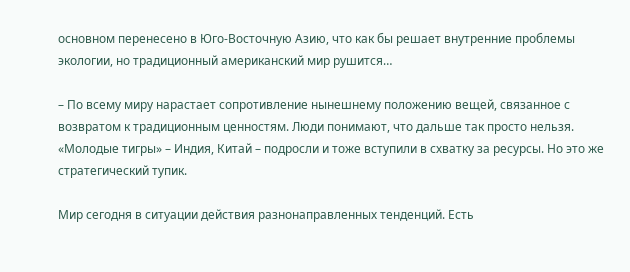основном перенесено в Юго-Восточную Азию, что как бы решает внутренние проблемы экологии, но традиционный американский мир рушится…

– По всему миру нарастает сопротивление нынешнему положению вещей, связанное с возвратом к традиционным ценностям. Люди понимают, что дальше так просто нельзя. «Молодые тигры» – Индия, Китай – подросли и тоже вступили в схватку за ресурсы. Но это же стратегический тупик.

Мир сегодня в ситуации действия разнонаправленных тенденций. Есть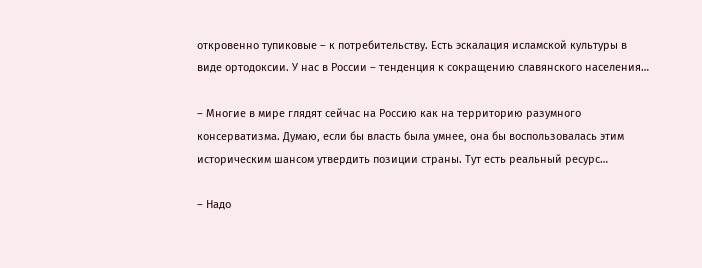откровенно тупиковые – к потребительству. Есть эскалация исламской культуры в виде ортодоксии. У нас в России – тенденция к сокращению славянского населения…

– Многие в мире глядят сейчас на Россию как на территорию разумного консерватизма. Думаю, если бы власть была умнее, она бы воспользовалась этим историческим шансом утвердить позиции страны. Тут есть реальный ресурс…

– Надо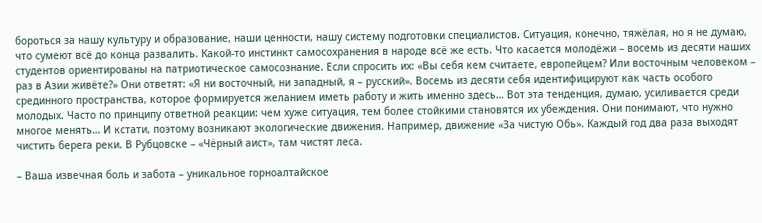бороться за нашу культуру и образование, наши ценности, нашу систему подготовки специалистов. Ситуация, конечно, тяжёлая, но я не думаю, что сумеют всё до конца развалить. Какой-то инстинкт самосохранения в народе всё же есть. Что касается молодёжи – восемь из десяти наших студентов ориентированы на патриотическое самосознание. Если спросить их: «Вы себя кем считаете, европейцем? Или восточным человеком – раз в Азии живёте?» Они ответят: «Я ни восточный, ни западный, я – русский». Восемь из десяти себя идентифицируют как часть особого срединного пространства, которое формируется желанием иметь работу и жить именно здесь… Вот эта тенденция, думаю, усиливается среди молодых. Часто по принципу ответной реакции: чем хуже ситуация, тем более стойкими становятся их убеждения. Они понимают, что нужно многое менять… И кстати, поэтому возникают экологические движения. Например, движение «За чистую Обь». Каждый год два раза выходят чистить берега реки. В Рубцовске – «Чёрный аист», там чистят леса.

– Ваша извечная боль и забота – уникальное горноалтайское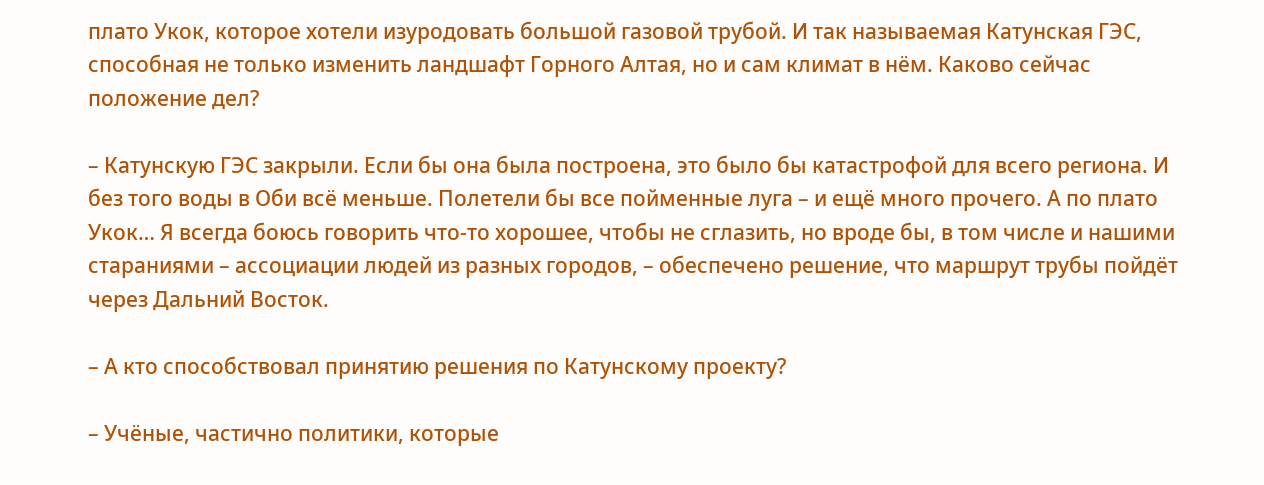плато Укок, которое хотели изуродовать большой газовой трубой. И так называемая Катунская ГЭС, способная не только изменить ландшафт Горного Алтая, но и сам климат в нём. Каково сейчас положение дел?

– Катунскую ГЭС закрыли. Если бы она была построена, это было бы катастрофой для всего региона. И без того воды в Оби всё меньше. Полетели бы все пойменные луга – и ещё много прочего. А по плато Укок… Я всегда боюсь говорить что-то хорошее, чтобы не сглазить, но вроде бы, в том числе и нашими стараниями – ассоциации людей из разных городов, – обеспечено решение, что маршрут трубы пойдёт через Дальний Восток.

– А кто способствовал принятию решения по Катунскому проекту?

– Учёные, частично политики, которые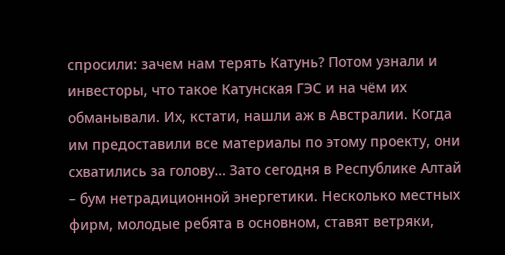спросили: зачем нам терять Катунь? Потом узнали и инвесторы, что такое Катунская ГЭС и на чём их обманывали. Их, кстати, нашли аж в Австралии. Когда им предоставили все материалы по этому проекту, они схватились за голову… Зато сегодня в Республике Алтай – бум нетрадиционной энергетики. Несколько местных фирм, молодые ребята в основном, ставят ветряки,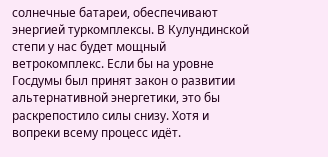солнечные батареи, обеспечивают энергией туркомплексы. В Кулундинской степи у нас будет мощный ветрокомплекс. Если бы на уровне Госдумы был принят закон о развитии альтернативной энергетики, это бы раскрепостило силы снизу. Хотя и вопреки всему процесс идёт.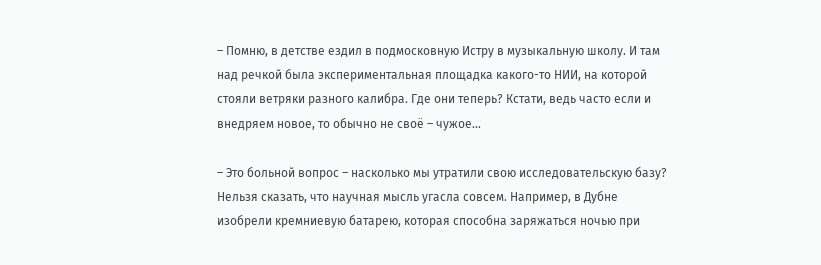– Помню, в детстве ездил в подмосковную Истру в музыкальную школу. И там над речкой была экспериментальная площадка какого-то НИИ, на которой стояли ветряки разного калибра. Где они теперь? Кстати, ведь часто если и внедряем новое, то обычно не своё – чужое…

– Это больной вопрос – насколько мы утратили свою исследовательскую базу? Нельзя сказать, что научная мысль угасла совсем. Например, в Дубне изобрели кремниевую батарею, которая способна заряжаться ночью при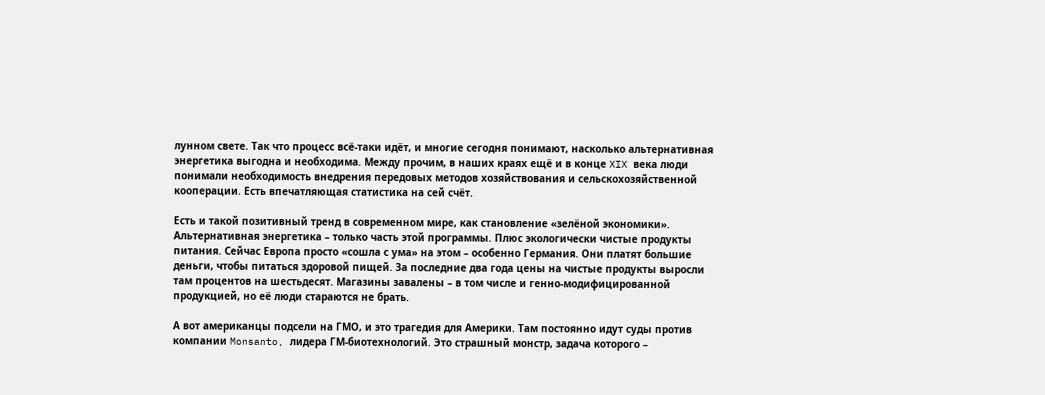лунном свете. Так что процесс всё-таки идёт, и многие сегодня понимают, насколько альтернативная энергетика выгодна и необходима. Между прочим, в наших краях ещё и в конце XIX века люди понимали необходимость внедрения передовых методов хозяйствования и сельскохозяйственной кооперации. Есть впечатляющая статистика на сей счёт.

Есть и такой позитивный тренд в современном мире, как становление «зелёной экономики». Альтернативная энергетика – только часть этой программы. Плюс экологически чистые продукты питания. Сейчас Европа просто «сошла с ума» на этом – особенно Германия. Они платят большие деньги, чтобы питаться здоровой пищей. За последние два года цены на чистые продукты выросли там процентов на шестьдесят. Магазины завалены – в том числе и генно-модифицированной продукцией, но её люди стараются не брать.

А вот американцы подсели на ГМО, и это трагедия для Америки. Там постоянно идут суды против компании Monsanto, лидера ГМ-биотехнологий. Это страшный монстр, задача которого –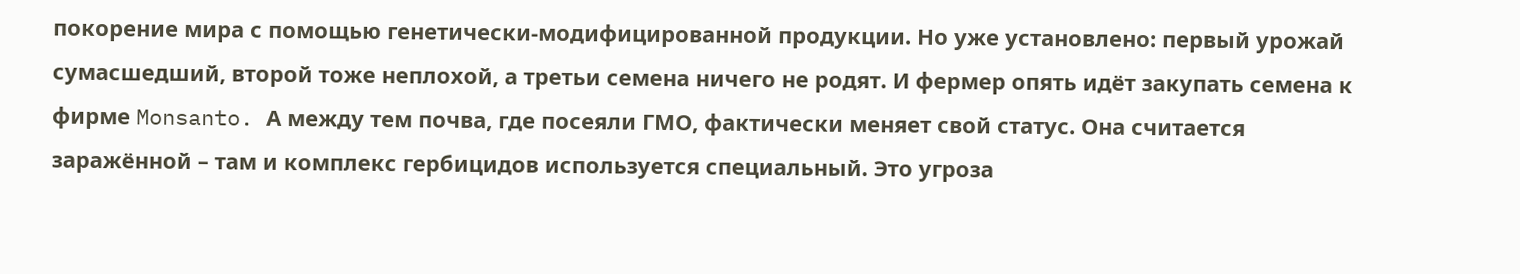покорение мира с помощью генетически-модифицированной продукции. Но уже установлено: первый урожай сумасшедший, второй тоже неплохой, а третьи семена ничего не родят. И фермер опять идёт закупать семена к фирме Monsanto. А между тем почва, где посеяли ГМО, фактически меняет свой статус. Она считается заражённой – там и комплекс гербицидов используется специальный. Это угроза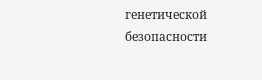генетической безопасности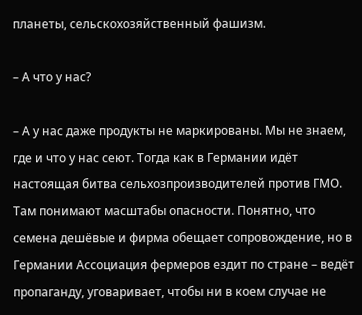планеты, сельскохозяйственный фашизм.

– А что у нас?

– А у нас даже продукты не маркированы. Мы не знаем, где и что у нас сеют. Тогда как в Германии идёт настоящая битва сельхозпроизводителей против ГМО. Там понимают масштабы опасности. Понятно, что семена дешёвые и фирма обещает сопровождение, но в Германии Ассоциация фермеров ездит по стране – ведёт пропаганду, уговаривает, чтобы ни в коем случае не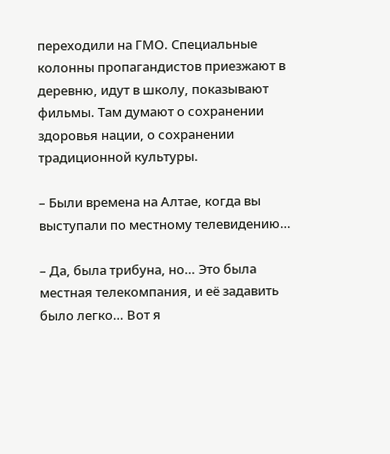переходили на ГМО. Специальные колонны пропагандистов приезжают в деревню, идут в школу, показывают фильмы. Там думают о сохранении здоровья нации, о сохранении традиционной культуры.

– Были времена на Алтае, когда вы выступали по местному телевидению…

– Да, была трибуна, но… Это была местная телекомпания, и её задавить было легко… Вот я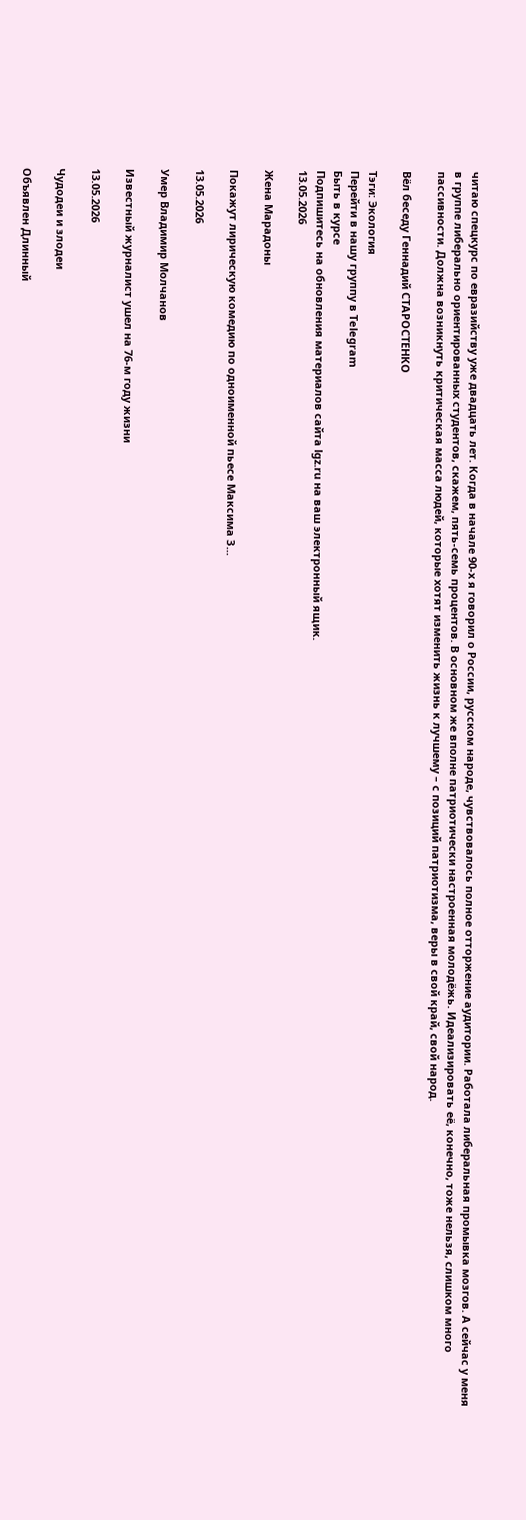читаю спецкурс по евразийству уже двадцать лет. Когда в начале 90-х я говорил о России, русском народе, чувствовалось полное отторжение аудитории. Работала либеральная промывка мозгов. А сейчас у меня в группе либерально ориентированных студентов, скажем, пять-семь процентов. В основном же вполне патриотически настроенная молодёжь. Идеализировать её, конечно, тоже нельзя, слишком много пассивности. Должна возникнуть критическая масса людей, которые хотят изменить жизнь к лучшему – с позиций патриотизма, веры в свой край, свой народ.

Вёл беседу Геннадий СТАРОСТЕНКО

Тэги: Экология
Перейти в нашу группу в Telegram
Быть в курсе
Подпишитесь на обновления материалов сайта lgz.ru на ваш электронный ящик.
13.05.2026

Жена Марадоны

Покажут лирическую комедию по одноименной пьесе Максима З...

13.05.2026

Умер Владимир Молчанов

Известный журналист ушел на 76-м году жизни

13.05.2026

Чудодеи и злодеи

Объявлен Длинный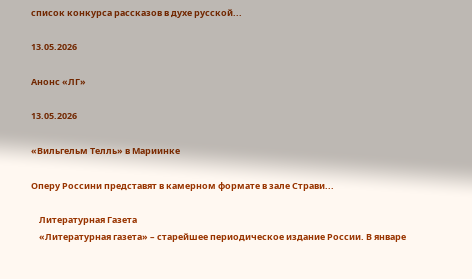список конкурса рассказов в духе русской...

13.05.2026

Анонс «ЛГ»

13.05.2026

«Вильгельм Телль» в Мариинке

Оперу Россини представят в камерном формате в зале Страви...

    Литературная Газета
    «Литературная газета» – старейшее периодическое издание России. В январе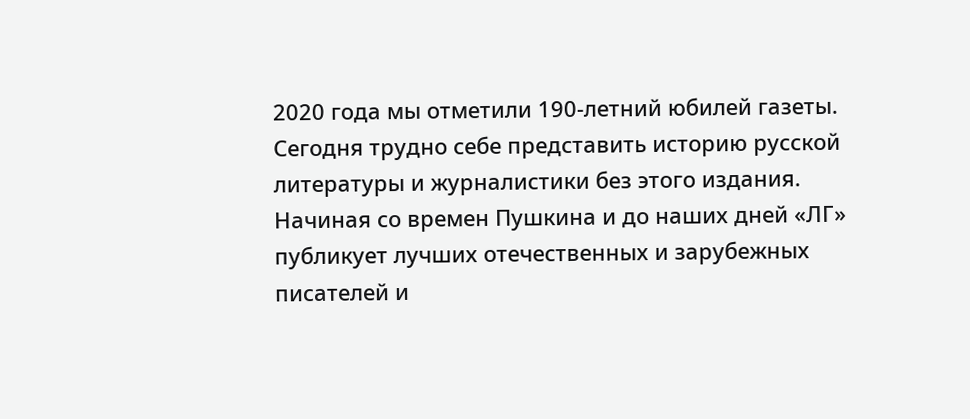2020 года мы отметили 190-летний юбилей газеты. Сегодня трудно себе представить историю русской литературы и журналистики без этого издания. Начиная со времен Пушкина и до наших дней «ЛГ» публикует лучших отечественных и зарубежных писателей и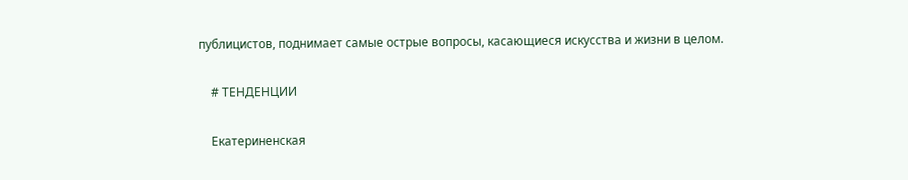публицистов, поднимает самые острые вопросы, касающиеся искусства и жизни в целом.

    # ТЕНДЕНЦИИ

    Екатериненская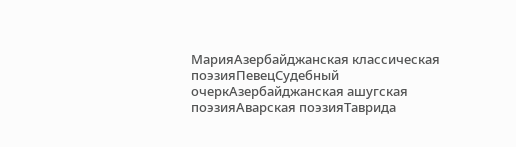МарияАзербайджанская классическая поэзияПевецСудебный очеркАзербайджанская ашугская поэзияАварская поэзияТаврида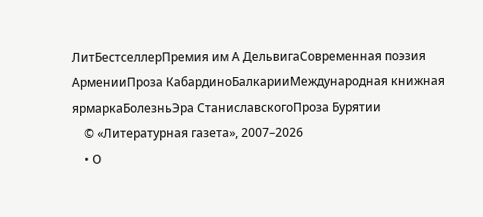ЛитБестселлерПремия им А ДельвигаСовременная поэзия АрменииПроза КабардиноБалкарииМеждународная книжная ярмаркаБолезньЭра СтаниславскогоПроза Бурятии
    © «Литературная газета», 2007–2026
    • О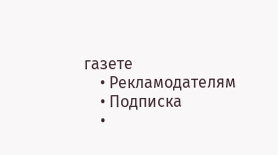газете
    • Рекламодателям
    • Подписка
    •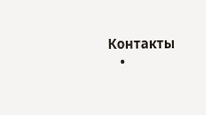Контакты
    •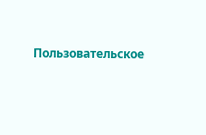Пользовательское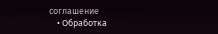соглашение
    • Обработка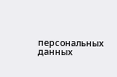персональных данных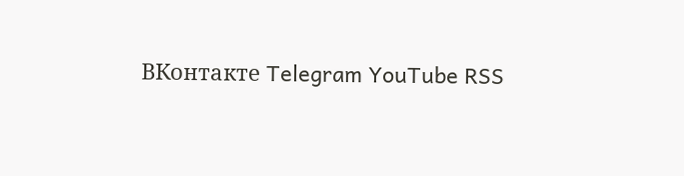ВКонтакте Telegram YouTube RSS